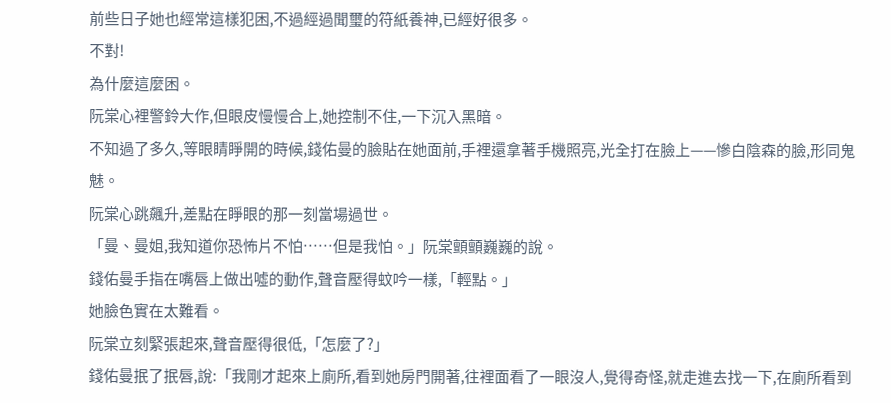前些日子她也經常這樣犯困,不過經過聞璽的符紙養神,已經好很多。
不對!
為什麼這麼困。
阮棠心裡警鈴大作,但眼皮慢慢合上,她控制不住,一下沉入黑暗。
不知過了多久,等眼睛睜開的時候,錢佑曼的臉貼在她面前,手裡還拿著手機照亮,光全打在臉上——慘白陰森的臉,形同鬼魅。
阮棠心跳飆升,差點在睜眼的那一刻當場過世。
「曼、曼姐,我知道你恐怖片不怕……但是我怕。」阮棠顫顫巍巍的說。
錢佑曼手指在嘴唇上做出噓的動作,聲音壓得蚊吟一樣,「輕點。」
她臉色實在太難看。
阮棠立刻緊張起來,聲音壓得很低,「怎麼了?」
錢佑曼抿了抿唇,說:「我剛才起來上廁所,看到她房門開著,往裡面看了一眼沒人,覺得奇怪,就走進去找一下,在廁所看到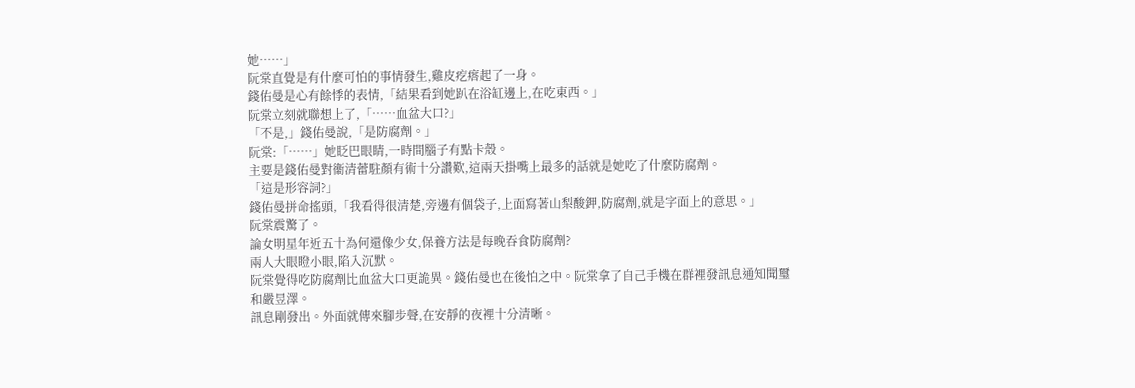她……」
阮棠直覺是有什麼可怕的事情發生,雞皮疙瘩起了一身。
錢佑曼是心有餘悸的表情,「結果看到她趴在浴缸邊上,在吃東西。」
阮棠立刻就聯想上了,「……血盆大口?」
「不是,」錢佑曼說,「是防腐劑。」
阮棠:「……」她眨巴眼睛,一時間腦子有點卡殼。
主要是錢佑曼對衞清蕾駐顏有術十分讚歎,這兩天掛嘴上最多的話就是她吃了什麼防腐劑。
「這是形容詞?」
錢佑曼拼命搖頭,「我看得很清楚,旁邊有個袋子,上面寫著山梨酸鉀,防腐劑,就是字面上的意思。」
阮棠震驚了。
論女明星年近五十為何還像少女,保養方法是每晚吞食防腐劑?
兩人大眼瞪小眼,陷入沉默。
阮棠覺得吃防腐劑比血盆大口更詭異。錢佑曼也在後怕之中。阮棠拿了自己手機在群裡發訊息通知聞璽和嚴昱澤。
訊息剛發出。外面就傳來腳步聲,在安靜的夜裡十分清晰。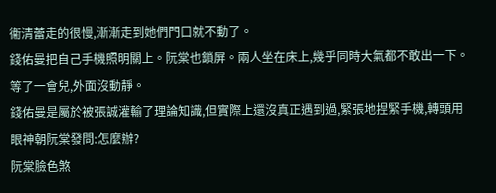衞清蕾走的很慢,漸漸走到她們門口就不動了。
錢佑曼把自己手機照明關上。阮棠也鎖屏。兩人坐在床上,幾乎同時大氣都不敢出一下。
等了一會兒,外面沒動靜。
錢佑曼是屬於被張誠灌輸了理論知識,但實際上還沒真正遇到過,緊張地捏緊手機,轉頭用眼神朝阮棠發問:怎麼辦?
阮棠臉色煞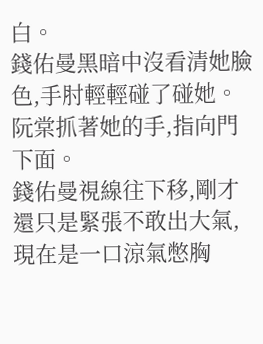白。
錢佑曼黑暗中沒看清她臉色,手肘輕輕碰了碰她。
阮棠抓著她的手,指向門下面。
錢佑曼視線往下移,剛才還只是緊張不敢出大氣,現在是一口涼氣憋胸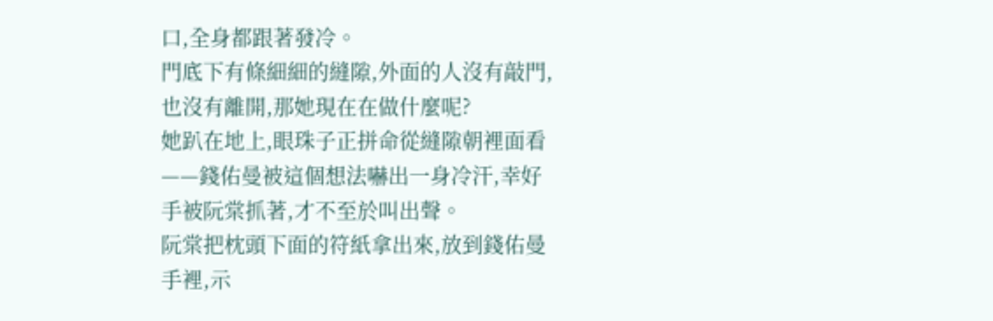口,全身都跟著發冷。
門底下有條細細的縫隙,外面的人沒有敲門,也沒有離開,那她現在在做什麼呢?
她趴在地上,眼珠子正拼命從縫隙朝裡面看——錢佑曼被這個想法嚇出一身冷汗,幸好手被阮棠抓著,才不至於叫出聲。
阮棠把枕頭下面的符紙拿出來,放到錢佑曼手裡,示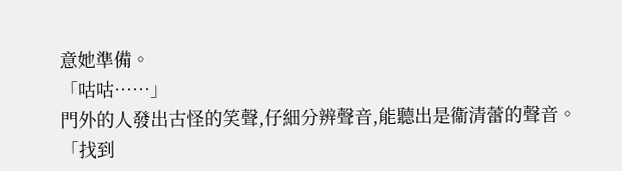意她準備。
「咕咕……」
門外的人發出古怪的笑聲,仔細分辨聲音,能聽出是衞清蕾的聲音。
「找到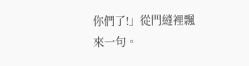你們了!」從門縫裡飄來一句。